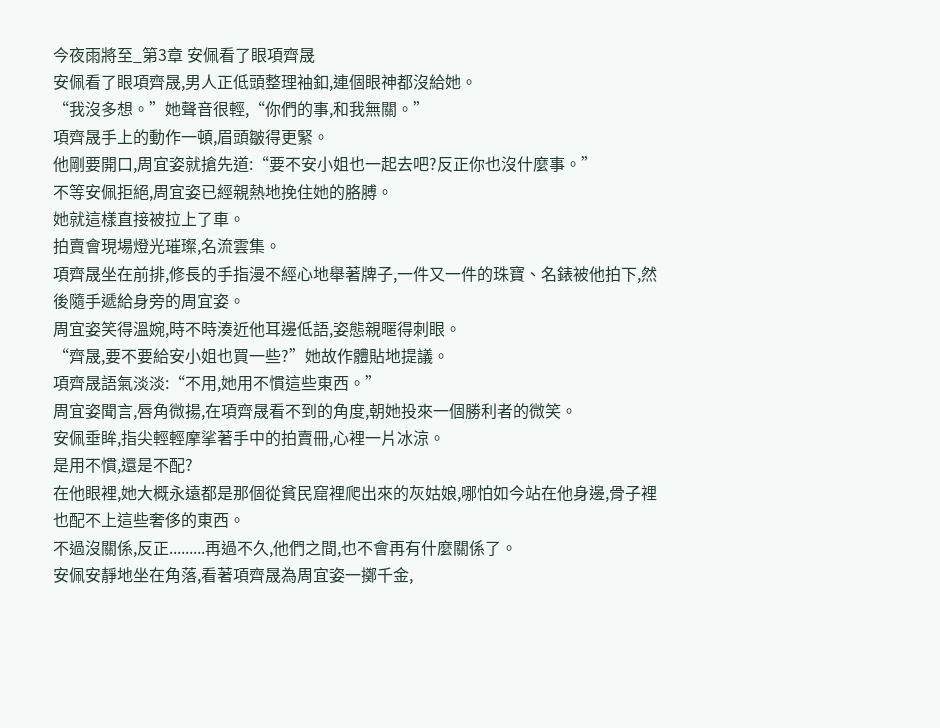今夜雨將至_第3章 安佩看了眼項齊晟
安佩看了眼項齊晟,男人正低頭整理袖釦,連個眼神都沒給她。
“我沒多想。”她聲音很輕,“你們的事,和我無關。”
項齊晟手上的動作一頓,眉頭皺得更緊。
他剛要開口,周宜姿就搶先道:“要不安小姐也一起去吧?反正你也沒什麼事。”
不等安佩拒絕,周宜姿已經親熱地挽住她的胳膊。
她就這樣直接被拉上了車。
拍賣會現場燈光璀璨,名流雲集。
項齊晟坐在前排,修長的手指漫不經心地舉著牌子,一件又一件的珠寶、名錶被他拍下,然後隨手遞給身旁的周宜姿。
周宜姿笑得溫婉,時不時湊近他耳邊低語,姿態親暱得刺眼。
“齊晟,要不要給安小姐也買一些?”她故作體貼地提議。
項齊晟語氣淡淡:“不用,她用不慣這些東西。”
周宜姿聞言,唇角微揚,在項齊晟看不到的角度,朝她投來一個勝利者的微笑。
安佩垂眸,指尖輕輕摩挲著手中的拍賣冊,心裡一片冰涼。
是用不慣,還是不配?
在他眼裡,她大概永遠都是那個從貧民窟裡爬出來的灰姑娘,哪怕如今站在他身邊,骨子裡也配不上這些奢侈的東西。
不過沒關係,反正.........再過不久,他們之間,也不會再有什麼關係了。
安佩安靜地坐在角落,看著項齊晟為周宜姿一擲千金,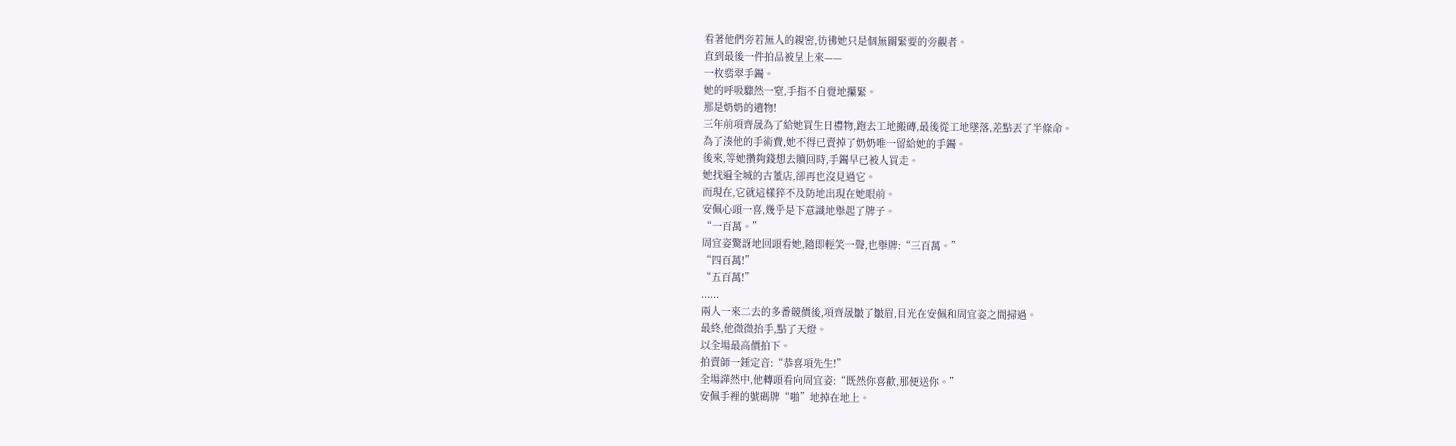看著他們旁若無人的親密,彷彿她只是個無關緊要的旁觀者。
直到最後一件拍品被呈上來——
一枚翡翠手鐲。
她的呼吸驟然一窒,手指不自覺地攥緊。
那是奶奶的遺物!
三年前項齊晟為了給她買生日禮物,跑去工地搬磚,最後從工地墜落,差點丟了半條命。
為了湊他的手術費,她不得已賣掉了奶奶唯一留給她的手鐲。
後來,等她攢夠錢想去贖回時,手鐲早已被人買走。
她找遍全城的古董店,卻再也沒見過它。
而現在,它就這樣猝不及防地出現在她眼前。
安佩心頭一喜,幾乎是下意識地舉起了牌子。
“一百萬。”
周宜姿驚訝地回頭看她,隨即輕笑一聲,也舉牌:“三百萬。”
“四百萬!”
“五百萬!”
......
兩人一來二去的多番競價後,項齊晟皺了皺眉,目光在安佩和周宜姿之間掃過。
最終,他微微抬手,點了天燈。
以全場最高價拍下。
拍賣師一錘定音:“恭喜項先生!”
全場譁然中,他轉頭看向周宜姿:“既然你喜歡,那便送你。”
安佩手裡的號碼牌“啪”地掉在地上。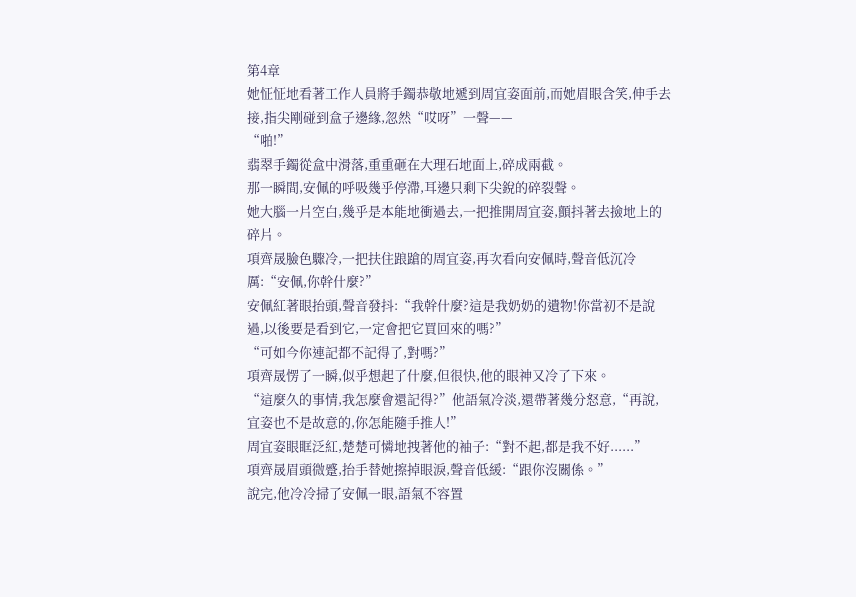第4章
她怔怔地看著工作人員將手鐲恭敬地遞到周宜姿面前,而她眉眼含笑,伸手去接,指尖剛碰到盒子邊緣,忽然“哎呀”一聲——
“啪!”
翡翠手鐲從盒中滑落,重重砸在大理石地面上,碎成兩截。
那一瞬間,安佩的呼吸幾乎停滯,耳邊只剩下尖銳的碎裂聲。
她大腦一片空白,幾乎是本能地衝過去,一把推開周宜姿,顫抖著去撿地上的碎片。
項齊晟臉色驟冷,一把扶住踉蹌的周宜姿,再次看向安佩時,聲音低沉冷厲:“安佩,你幹什麼?”
安佩紅著眼抬頭,聲音發抖:“我幹什麼?這是我奶奶的遺物!你當初不是說過,以後要是看到它,一定會把它買回來的嗎?”
“可如今你連記都不記得了,對嗎?”
項齊晟愣了一瞬,似乎想起了什麼,但很快,他的眼神又冷了下來。
“這麼久的事情,我怎麼會還記得?”他語氣冷淡,還帶著幾分怒意,“再說,宜姿也不是故意的,你怎能隨手推人!”
周宜姿眼眶泛紅,楚楚可憐地拽著他的袖子:“對不起,都是我不好......”
項齊晟眉頭微蹙,抬手替她擦掉眼淚,聲音低緩:“跟你沒關係。”
說完,他冷冷掃了安佩一眼,語氣不容置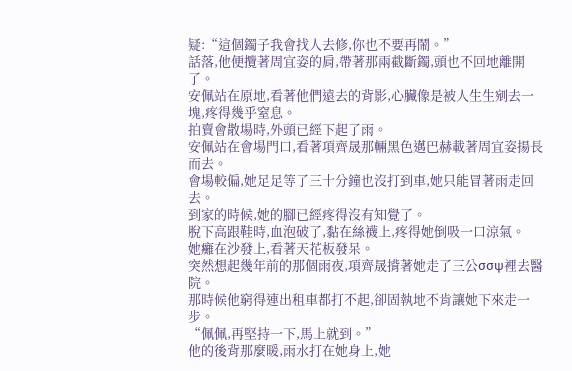疑:“這個鐲子我會找人去修,你也不要再鬧。”
話落,他便攬著周宜姿的肩,帶著那兩截斷鐲,頭也不回地離開了。
安佩站在原地,看著他們遠去的背影,心臟像是被人生生剜去一塊,疼得幾乎窒息。
拍賣會散場時,外頭已經下起了雨。
安佩站在會場門口,看著項齊晟那輛黑色邁巴赫載著周宜姿揚長而去。
會場較偏,她足足等了三十分鐘也沒打到車,她只能冒著雨走回去。
到家的時候,她的腳已經疼得沒有知覺了。
脫下高跟鞋時,血泡破了,黏在絲襪上,疼得她倒吸一口涼氣。
她癱在沙發上,看著天花板發呆。
突然想起幾年前的那個雨夜,項齊晟揹著她走了三公σσψ裡去醫院。
那時候他窮得連出租車都打不起,卻固執地不肯讓她下來走一步。
“佩佩,再堅持一下,馬上就到。”
他的後背那麼暖,雨水打在她身上,她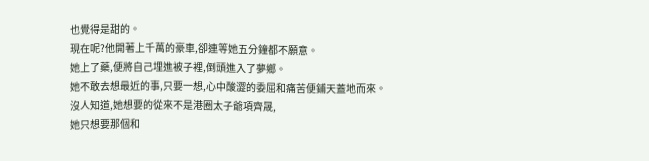也覺得是甜的。
現在呢?他開著上千萬的豪車,卻連等她五分鐘都不願意。
她上了藥,便將自己埋進被子裡,倒頭進入了夢鄉。
她不敢去想最近的事,只要一想,心中酸澀的委屈和痛苦便鋪天蓋地而來。
沒人知道,她想要的從來不是港圈太子爺項齊晟,
她只想要那個和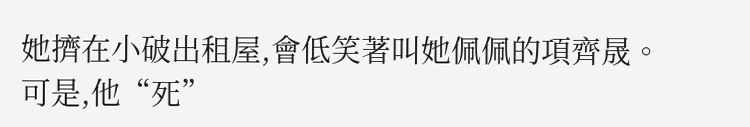她擠在小破出租屋,會低笑著叫她佩佩的項齊晟。
可是,他“死”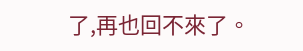了,再也回不來了。